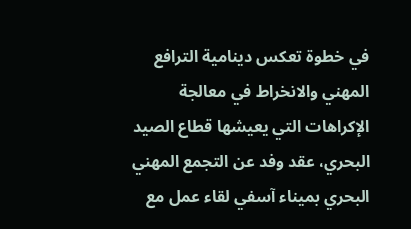في خطوة تعكس دينامية الترافع المهني والانخراط في معالجة الإكراهات التي يعيشها قطاع الصيد البحري، عقد وفد عن التجمع المهني البحري بميناء آسفي لقاء عمل مع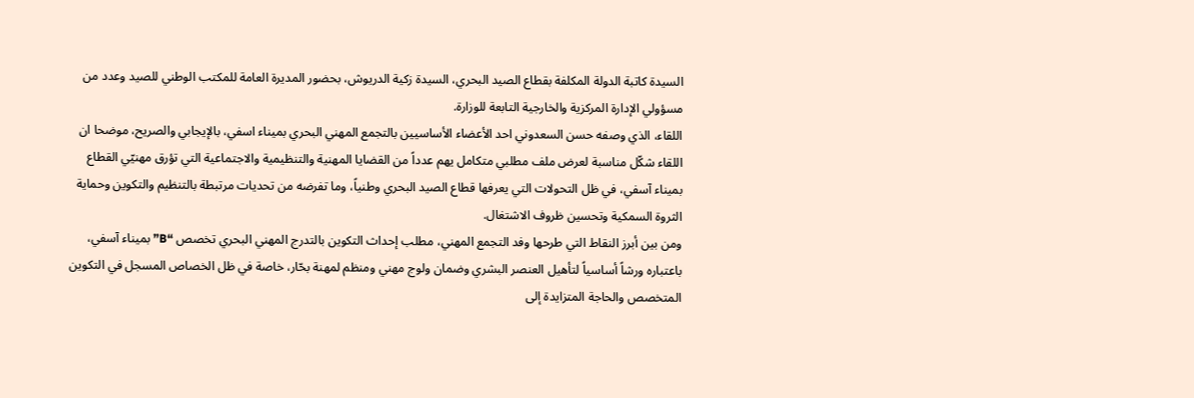السيدة كاتبة الدولة المكلفة بقطاع الصيد البحري، السيدة زكية الدريوش، بحضور المديرة العامة للمكتب الوطني للصيد وعدد من مسؤولي الإدارة المركزية والخارجية التابعة للوزارة.
اللقاء، الذي وصفه حسن السعدوني احد الأعضاء الأساسيين بالتجمع المهني البحري بميناء اسفي، بالإيجابي والصريح، موضحا ان اللقاء شكّل مناسبة لعرض ملف مطلبي متكامل يهم عدداً من القضايا المهنية والتنظيمية والاجتماعية التي تؤرق مهنيّي القطاع بميناء آسفي، في ظل التحولات التي يعرفها قطاع الصيد البحري وطنياً، وما تفرضه من تحديات مرتبطة بالتنظيم والتكوين وحماية الثروة السمكية وتحسين ظروف الاشتغال.
ومن بين أبرز النقاط التي طرحها وفد التجمع المهني، مطلب إحداث التكوين بالتدرج المهني البحري تخصص “B” بميناء آسفي، باعتباره ورشاً أساسياً لتأهيل العنصر البشري وضمان ولوج مهني ومنظم لمهنة بحّار، خاصة في ظل الخصاص المسجل في التكوين المتخصص والحاجة المتزايدة إلى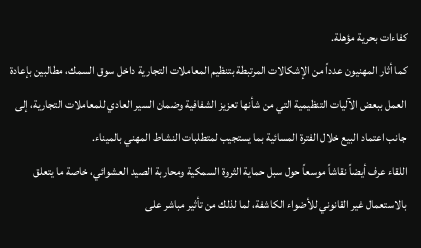كفاءات بحرية مؤهلة.
كما أثار المهنيون عدداً من الإشكالات المرتبطة بتنظيم المعاملات التجارية داخل سوق السمك، مطالبين بإعادة العمل ببعض الآليات التنظيمية التي من شأنها تعزيز الشفافية وضمان السير العادي للمعاملات التجارية، إلى جانب اعتماد البيع خلال الفترة المسائية بما يستجيب لمتطلبات النشاط المهني بالميناء.
اللقاء عرف أيضاً نقاشاً موسعاً حول سبل حماية الثروة السمكية ومحاربة الصيد العشوائي، خاصة ما يتعلق بالاستعمال غير القانوني للأضواء الكاشفة، لما لذلك من تأثير مباشر على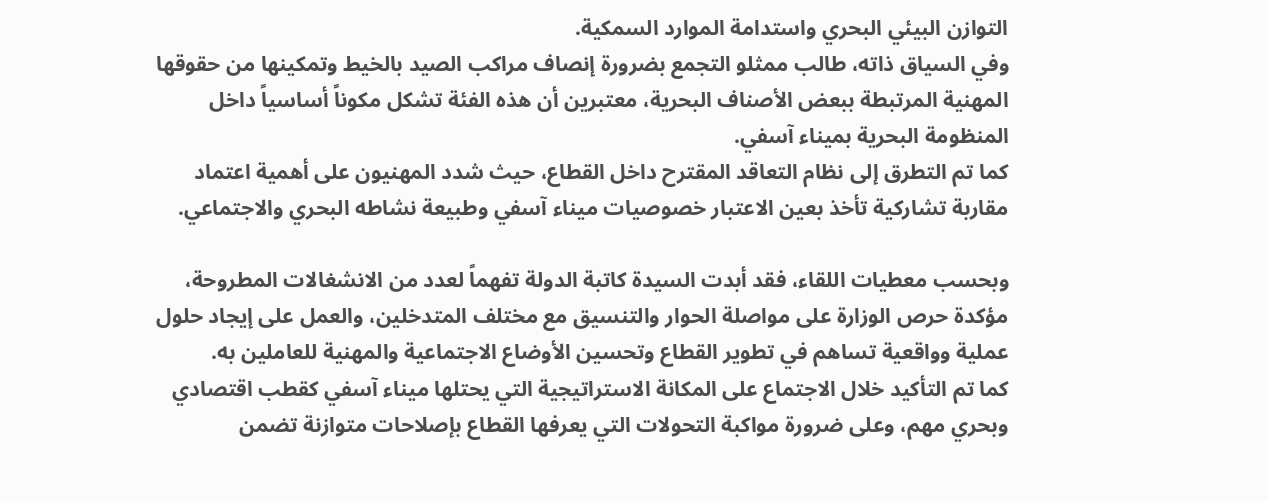التوازن البيئي البحري واستدامة الموارد السمكية.
وفي السياق ذاته، طالب ممثلو التجمع بضرورة إنصاف مراكب الصيد بالخيط وتمكينها من حقوقها المهنية المرتبطة ببعض الأصناف البحرية، معتبرين أن هذه الفئة تشكل مكوناً أساسياً داخل المنظومة البحرية بميناء آسفي.
كما تم التطرق إلى نظام التعاقد المقترح داخل القطاع، حيث شدد المهنيون على أهمية اعتماد مقاربة تشاركية تأخذ بعين الاعتبار خصوصيات ميناء آسفي وطبيعة نشاطه البحري والاجتماعي.

وبحسب معطيات اللقاء، فقد أبدت السيدة كاتبة الدولة تفهماً لعدد من الانشغالات المطروحة، مؤكدة حرص الوزارة على مواصلة الحوار والتنسيق مع مختلف المتدخلين، والعمل على إيجاد حلول عملية وواقعية تساهم في تطوير القطاع وتحسين الأوضاع الاجتماعية والمهنية للعاملين به.
كما تم التأكيد خلال الاجتماع على المكانة الاستراتيجية التي يحتلها ميناء آسفي كقطب اقتصادي وبحري مهم، وعلى ضرورة مواكبة التحولات التي يعرفها القطاع بإصلاحات متوازنة تضمن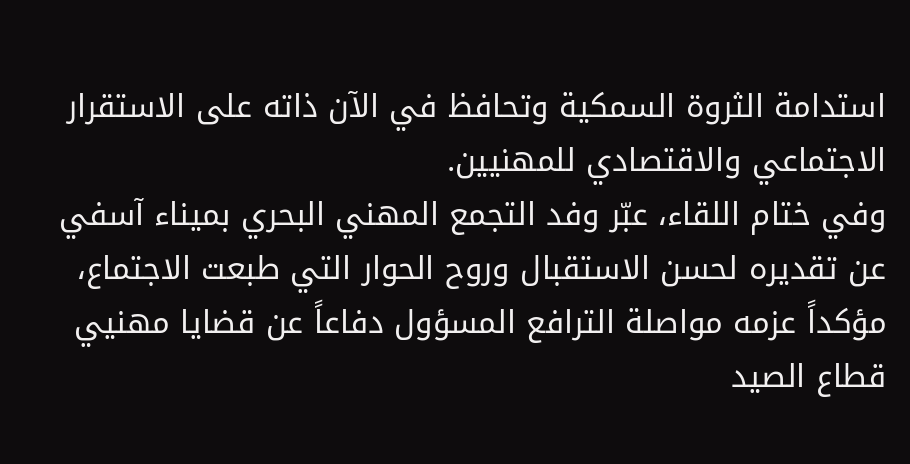استدامة الثروة السمكية وتحافظ في الآن ذاته على الاستقرار الاجتماعي والاقتصادي للمهنيين.
وفي ختام اللقاء، عبّر وفد التجمع المهني البحري بميناء آسفي عن تقديره لحسن الاستقبال وروح الحوار التي طبعت الاجتماع، مؤكداً عزمه مواصلة الترافع المسؤول دفاعاً عن قضايا مهنيي قطاع الصيد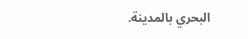البحري بالمدينة.